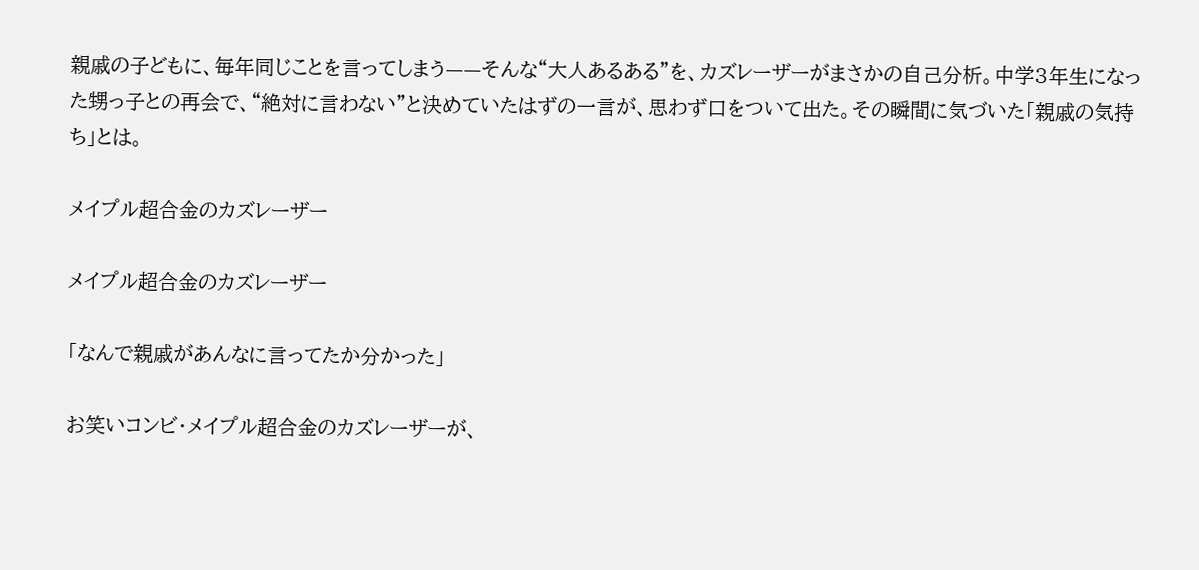親戚の子どもに、毎年同じことを言ってしまう——そんな“大人あるある”を、カズレーザーがまさかの自己分析。中学3年生になった甥っ子との再会で、“絶対に言わない”と決めていたはずの一言が、思わず口をついて出た。その瞬間に気づいた「親戚の気持ち」とは。

メイプル超合金のカズレーザー

メイプル超合金のカズレーザー

「なんで親戚があんなに言ってたか分かった」

お笑いコンビ・メイプル超合金のカズレーザーが、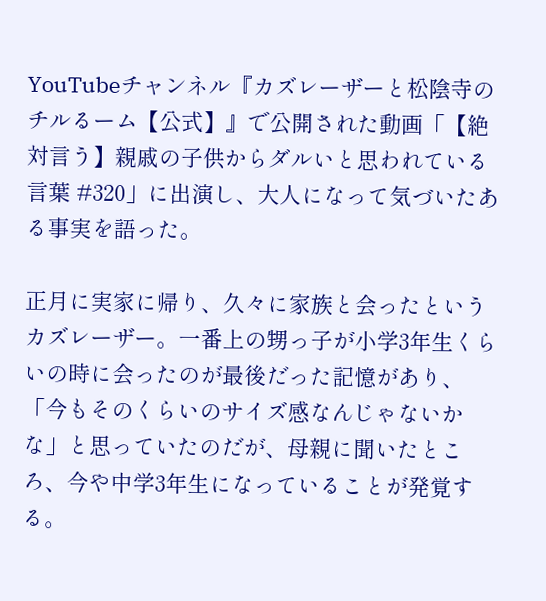YouTubeチャンネル『カズレーザーと松陰寺のチルるーム【公式】』で公開された動画「【絶対言う】親戚の子供からダルいと思われている言葉 #320」に出演し、大人になって気づいたある事実を語った。

正月に実家に帰り、久々に家族と会ったというカズレーザー。一番上の甥っ子が小学3年生くらいの時に会ったのが最後だった記憶があり、「今もそのくらいのサイズ感なんじゃないかな」と思っていたのだが、母親に聞いたところ、今や中学3年生になっていることが発覚する。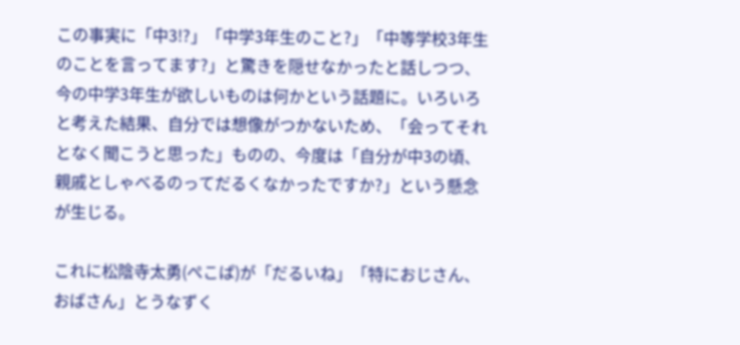この事実に「中3!?」「中学3年生のこと?」「中等学校3年生のことを言ってます?」と驚きを隠せなかったと話しつつ、今の中学3年生が欲しいものは何かという話題に。いろいろと考えた結果、自分では想像がつかないため、「会ってそれとなく聞こうと思った」ものの、今度は「自分が中3の頃、親戚としゃべるのってだるくなかったですか?」という懸念が生じる。

これに松陰寺太勇(ぺこぱ)が「だるいね」「特におじさん、おばさん」とうなずく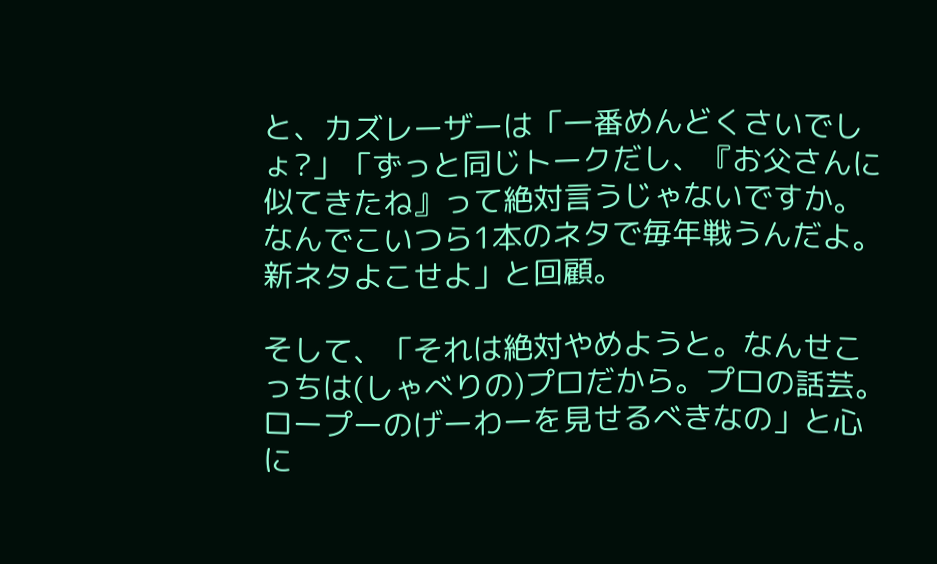と、カズレーザーは「一番めんどくさいでしょ?」「ずっと同じトークだし、『お父さんに似てきたね』って絶対言うじゃないですか。なんでこいつら1本のネタで毎年戦うんだよ。新ネタよこせよ」と回顧。

そして、「それは絶対やめようと。なんせこっちは(しゃべりの)プロだから。プロの話芸。ロープーのげーわーを見せるべきなの」と心に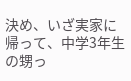決め、いざ実家に帰って、中学3年生の甥っ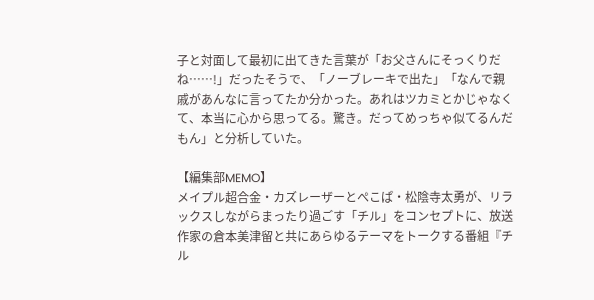子と対面して最初に出てきた言葉が「お父さんにそっくりだね……!」だったそうで、「ノーブレーキで出た」「なんで親戚があんなに言ってたか分かった。あれはツカミとかじゃなくて、本当に心から思ってる。驚き。だってめっちゃ似てるんだもん」と分析していた。

【編集部MEMO】
メイプル超合金・カズレーザーとぺこぱ・松陰寺太勇が、リラックスしながらまったり過ごす「チル」をコンセプトに、放送作家の倉本美津留と共にあらゆるテーマをトークする番組『チル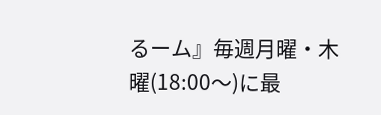るーム』毎週月曜・木曜(18:00〜)に最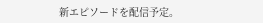新エピソードを配信予定。